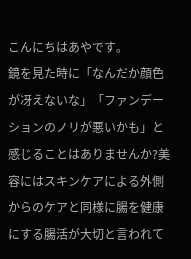こんにちはあやです。
鏡を見た時に「なんだか顔色が冴えないな」「ファンデーションのノリが悪いかも」と感じることはありませんか?美容にはスキンケアによる外側からのケアと同様に腸を健康にする腸活が大切と言われて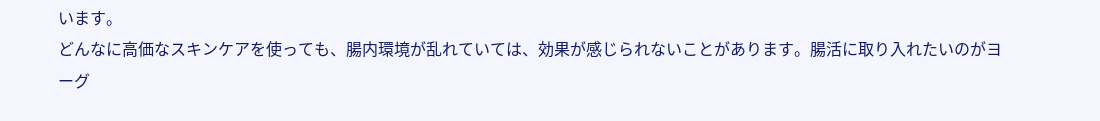います。
どんなに高価なスキンケアを使っても、腸内環境が乱れていては、効果が感じられないことがあります。腸活に取り入れたいのがヨーグ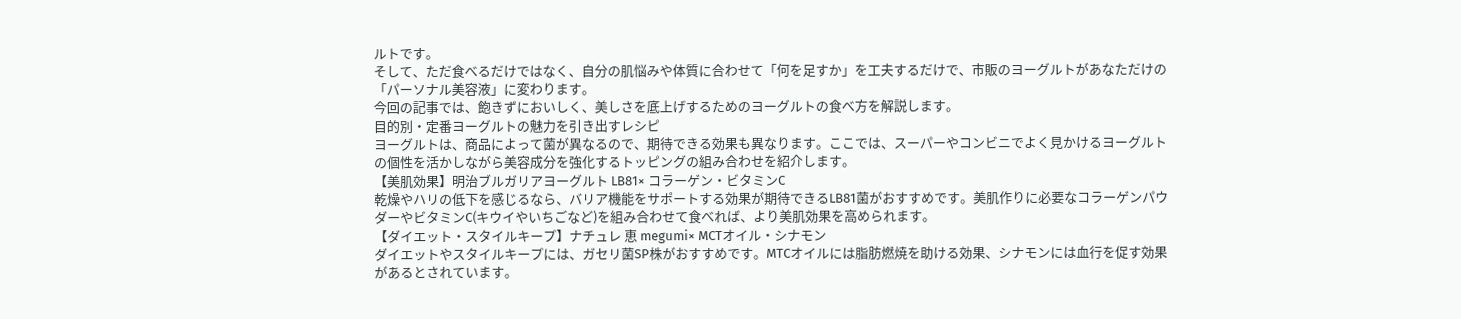ルトです。
そして、ただ食べるだけではなく、自分の肌悩みや体質に合わせて「何を足すか」を工夫するだけで、市販のヨーグルトがあなただけの「パーソナル美容液」に変わります。
今回の記事では、飽きずにおいしく、美しさを底上げするためのヨーグルトの食べ方を解説します。
目的別・定番ヨーグルトの魅力を引き出すレシピ
ヨーグルトは、商品によって菌が異なるので、期待できる効果も異なります。ここでは、スーパーやコンビニでよく見かけるヨーグルトの個性を活かしながら美容成分を強化するトッピングの組み合わせを紹介します。
【美肌効果】明治ブルガリアヨーグルト LB81× コラーゲン・ビタミンC
乾燥やハリの低下を感じるなら、バリア機能をサポートする効果が期待できるLB81菌がおすすめです。美肌作りに必要なコラーゲンパウダーやビタミンC(キウイやいちごなど)を組み合わせて食べれば、より美肌効果を高められます。
【ダイエット・スタイルキープ】ナチュレ 恵 megumi× MCTオイル・シナモン
ダイエットやスタイルキープには、ガセリ菌SP株がおすすめです。MTCオイルには脂肪燃焼を助ける効果、シナモンには血行を促す効果があるとされています。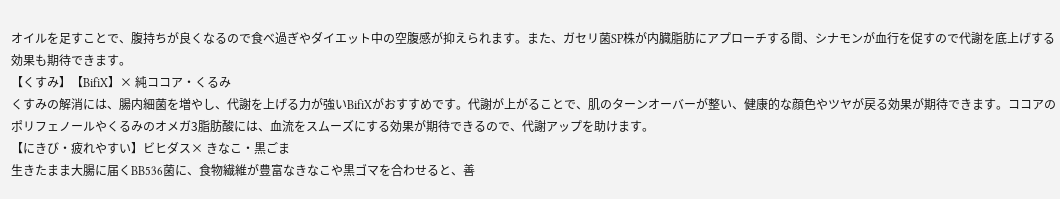オイルを足すことで、腹持ちが良くなるので食べ過ぎやダイエット中の空腹感が抑えられます。また、ガセリ菌SP株が内臓脂肪にアプローチする間、シナモンが血行を促すので代謝を底上げする効果も期待できます。
【くすみ】【BifiX】× 純ココア・くるみ
くすみの解消には、腸内細菌を増やし、代謝を上げる力が強いBifiXがおすすめです。代謝が上がることで、肌のターンオーバーが整い、健康的な顔色やツヤが戻る効果が期待できます。ココアのポリフェノールやくるみのオメガ3脂肪酸には、血流をスムーズにする効果が期待できるので、代謝アップを助けます。
【にきび・疲れやすい】ビヒダス× きなこ・黒ごま
生きたまま大腸に届くBB536菌に、食物繊維が豊富なきなこや黒ゴマを合わせると、善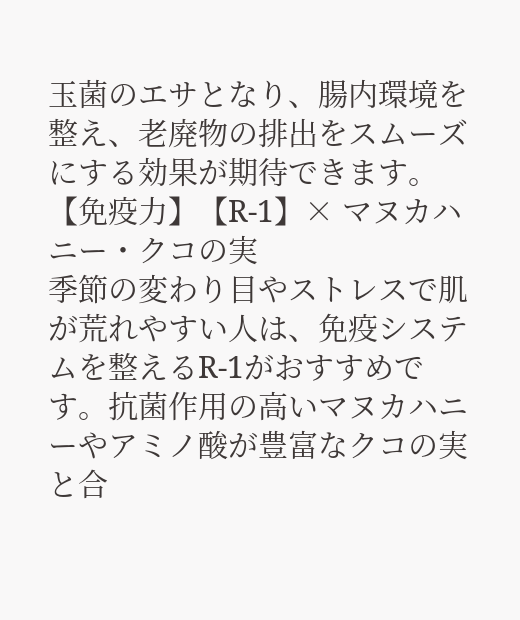玉菌のエサとなり、腸内環境を整え、老廃物の排出をスムーズにする効果が期待できます。
【免疫力】【R-1】× マヌカハニー・クコの実
季節の変わり目やストレスで肌が荒れやすい人は、免疫システムを整えるR-1がおすすめです。抗菌作用の高いマヌカハニーやアミノ酸が豊富なクコの実と合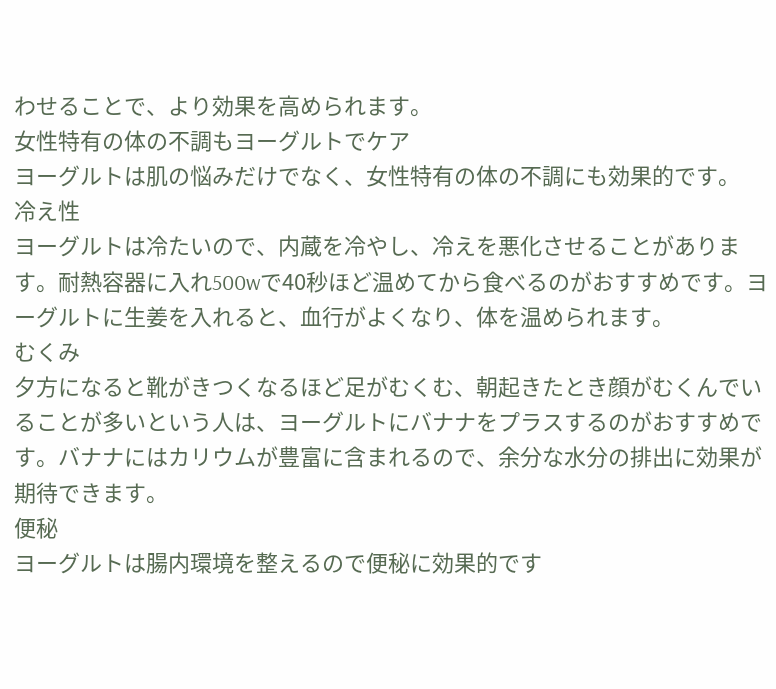わせることで、より効果を高められます。
女性特有の体の不調もヨーグルトでケア
ヨーグルトは肌の悩みだけでなく、女性特有の体の不調にも効果的です。
冷え性
ヨーグルトは冷たいので、内蔵を冷やし、冷えを悪化させることがあります。耐熱容器に入れ500wで40秒ほど温めてから食べるのがおすすめです。ヨーグルトに生姜を入れると、血行がよくなり、体を温められます。
むくみ
夕方になると靴がきつくなるほど足がむくむ、朝起きたとき顔がむくんでいることが多いという人は、ヨーグルトにバナナをプラスするのがおすすめです。バナナにはカリウムが豊富に含まれるので、余分な水分の排出に効果が期待できます。
便秘
ヨーグルトは腸内環境を整えるので便秘に効果的です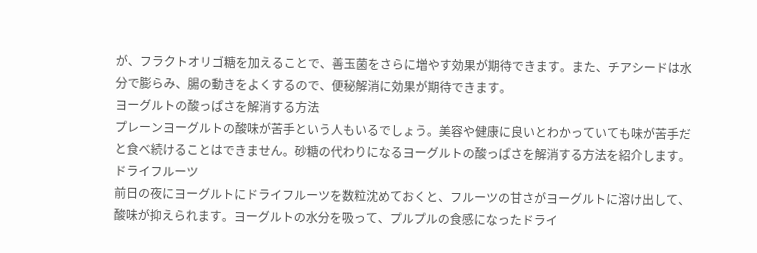が、フラクトオリゴ糖を加えることで、善玉菌をさらに増やす効果が期待できます。また、チアシードは水分で膨らみ、腸の動きをよくするので、便秘解消に効果が期待できます。
ヨーグルトの酸っぱさを解消する方法
プレーンヨーグルトの酸味が苦手という人もいるでしょう。美容や健康に良いとわかっていても味が苦手だと食べ続けることはできません。砂糖の代わりになるヨーグルトの酸っぱさを解消する方法を紹介します。
ドライフルーツ
前日の夜にヨーグルトにドライフルーツを数粒沈めておくと、フルーツの甘さがヨーグルトに溶け出して、酸味が抑えられます。ヨーグルトの水分を吸って、プルプルの食感になったドライ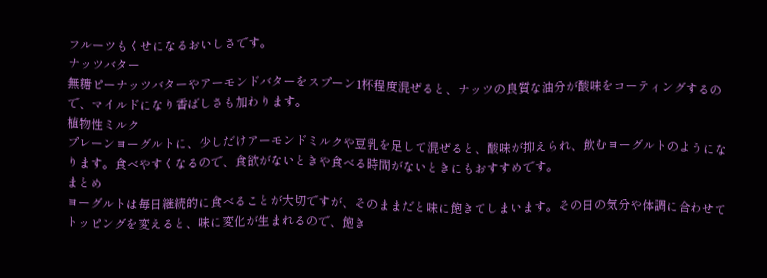フルーツもくせになるおいしさです。
ナッツバター
無糖ピーナッツバターやアーモンドバターをスプーン1杯程度混ぜると、ナッツの良質な油分が酸味をコーティングするので、マイルドになり香ばしさも加わります。
植物性ミルク
プレーンヨーグルトに、少しだけアーモンドミルクや豆乳を足して混ぜると、酸味が抑えられ、飲むヨーグルトのようになります。食べやすくなるので、食欲がないときや食べる時間がないときにもおすすめです。
まとめ
ヨーグルトは毎日継続的に食べることが大切ですが、そのままだと味に飽きてしまいます。その日の気分や体調に合わせてトッピングを変えると、味に変化が生まれるので、飽き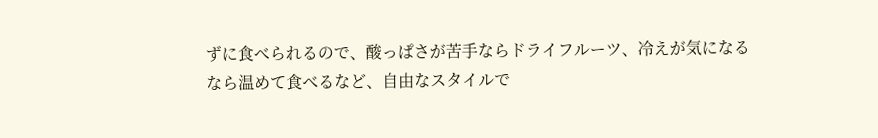ずに食べられるので、酸っぱさが苦手ならドライフルーツ、冷えが気になるなら温めて食べるなど、自由なスタイルで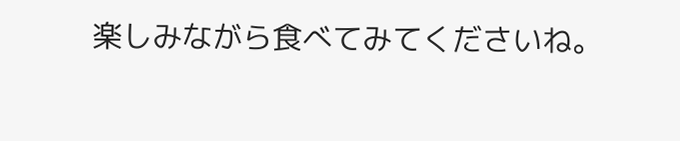楽しみながら食べてみてくださいね。